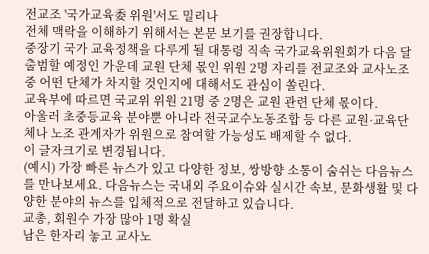전교조 '국가교육委 위원'서도 밀리나
전체 맥락을 이해하기 위해서는 본문 보기를 권장합니다.
중장기 국가 교육정책을 다루게 될 대통령 직속 국가교육위원회가 다음 달 출범할 예정인 가운데 교원 단체 몫인 위원 2명 자리를 전교조와 교사노조 중 어떤 단체가 차지할 것인지에 대해서도 관심이 쏠린다.
교육부에 따르면 국교위 위원 21명 중 2명은 교원 관련 단체 몫이다.
아울러 초중등교육 분야뿐 아니라 전국교수노동조합 등 다른 교원·교육단체나 노조 관계자가 위원으로 참여할 가능성도 배제할 수 없다.
이 글자크기로 변경됩니다.
(예시) 가장 빠른 뉴스가 있고 다양한 정보, 쌍방향 소통이 숨쉬는 다음뉴스를 만나보세요. 다음뉴스는 국내외 주요이슈와 실시간 속보, 문화생활 및 다양한 분야의 뉴스를 입체적으로 전달하고 있습니다.
교총, 회원수 가장 많아 1명 확실
남은 한자리 놓고 교사노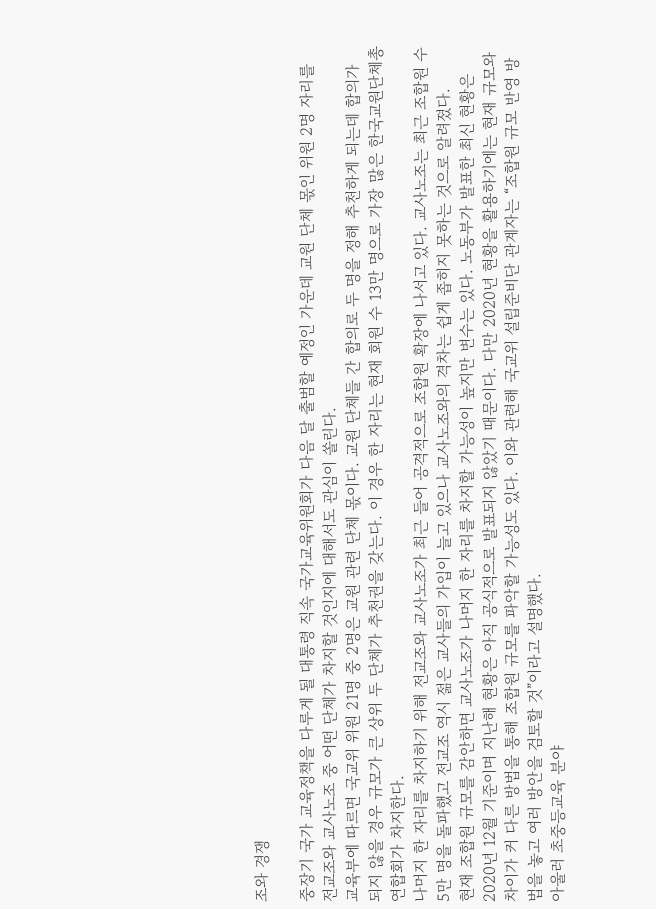조와 경쟁

중장기 국가 교육정책을 다루게 될 대통령 직속 국가교육위원회가 다음 달 출범할 예정인 가운데 교원 단체 몫인 위원 2명 자리를 전교조와 교사노조 중 어떤 단체가 차지할 것인지에 대해서도 관심이 쏠린다.
교육부에 따르면 국교위 위원 21명 중 2명은 교원 관련 단체 몫이다. 교원 단체들 간 합의로 두 명을 정해 추천하게 되는데 합의가 되지 않을 경우 규모가 큰 상위 두 단체가 추천권을 갖는다. 이 경우 한 자리는 현재 회원 수 13만 명으로 가장 많은 한국교원단체총연합회가 차지한다.
나머지 한 자리를 차지하기 위해 전교조와 교사노조가 최근 들어 공격적으로 조합원 확장에 나서고 있다. 교사노조는 최근 조합원 수 5만 명을 돌파했고 전교조 역시 젊은 교사들의 가입이 늘고 있으나 교사노조와의 격차는 쉽게 좁히지 못하는 것으로 알려졌다.
현재 조합원 규모를 감안하면 교사노조가 나머지 한 자리를 차지할 가능성이 높지만 변수는 있다. 노동부가 발표한 최신 현황은 2020년 12월 기준이며 지난해 현황은 아직 공식적으로 발표되지 않았기 때문이다. 다만 2020년 현황을 활용하기에는 현재 규모와 차이가 커 다른 방법을 통해 조합원 규모를 파악할 가능성도 있다. 이와 관련해 국교위 설립준비단 관계자는 “조합원 규모 반영 방법을 놓고 여러 방안을 검토할 것”이라고 설명했다.
아울러 초중등교육 분야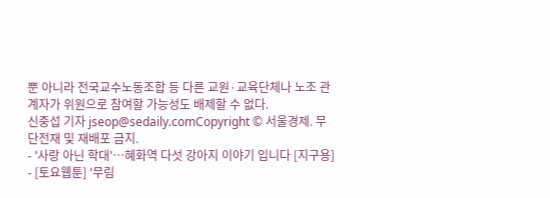뿐 아니라 전국교수노동조합 등 다른 교원·교육단체나 노조 관계자가 위원으로 참여할 가능성도 배제할 수 없다.
신중섭 기자 jseop@sedaily.comCopyright © 서울경제. 무단전재 및 재배포 금지.
- '사랑 아닌 학대'…혜화역 다섯 강아지 이야기 입니다 [지구용]
- [토요웹툰] '무림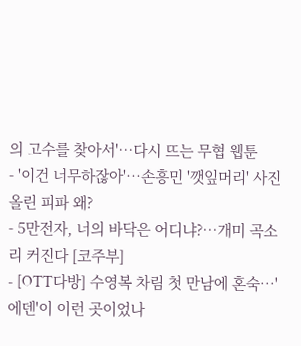의 고수를 찾아서'…다시 뜨는 무협 웹툰
- '이건 너무하잖아'…손흥민 '깻잎머리' 사진 올린 피파 왜?
- 5만전자, 너의 바닥은 어디냐?…개미 곡소리 커진다 [코주부]
- [OTT다방] 수영복 차림 첫 만남에 혼숙…'에덴'이 이런 곳이었나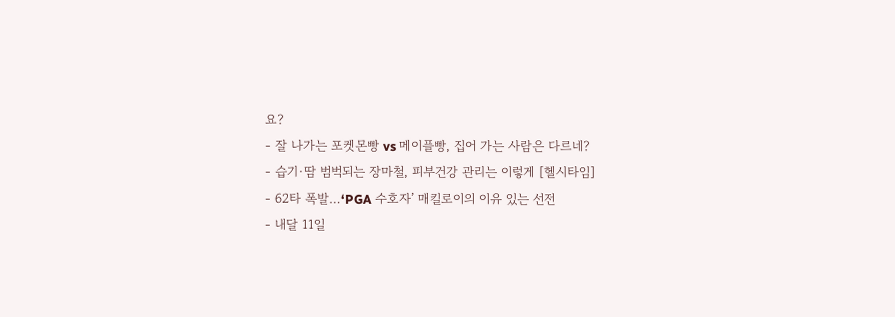요?
- 잘 나가는 포켓몬빵 vs 메이플빵, 집어 가는 사람은 다르네?
- 습기·땀 범벅되는 장마철, 피부건강 관리는 이렇게 [헬시타임]
- 62타 폭발…‘PGA 수호자’ 매킬로이의 이유 있는 선전
- 내달 11일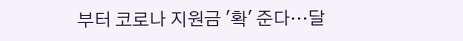부터 코로나 지원금 '확' 준다…달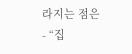라지는 점은
- “집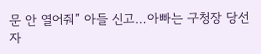문 안 열어줘” 아들 신고…아빠는 구청장 당선자